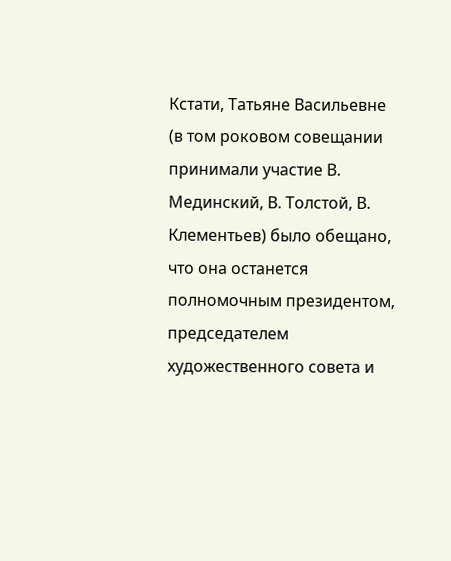Кстати, Татьяне Васильевне (в том роковом совещании принимали участие В. Мединский, В. Толстой, В. Клементьев) было обещано, что она останется полномочным президентом, председателем художественного совета и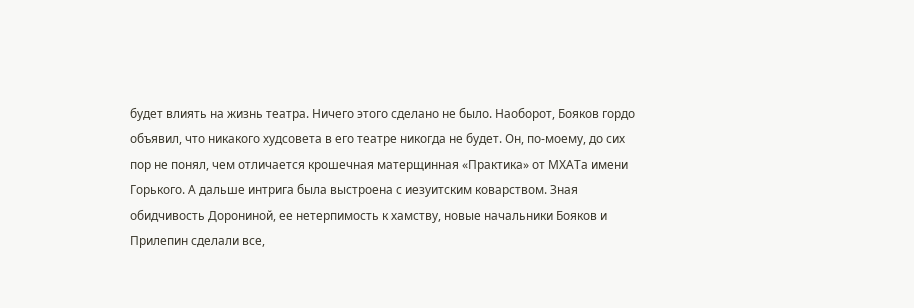будет влиять на жизнь театра. Ничего этого сделано не было. Наоборот, Бояков гордо объявил, что никакого худсовета в его театре никогда не будет. Он, по-моему, до сих пор не понял, чем отличается крошечная матерщинная «Практика» от МХАТа имени Горького. А дальше интрига была выстроена с иезуитским коварством. Зная обидчивость Дорониной, ее нетерпимость к хамству, новые начальники Бояков и Прилепин сделали все,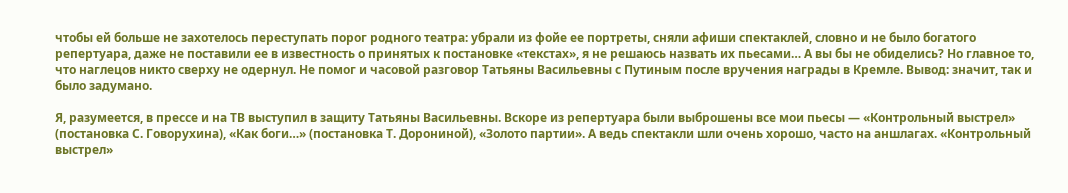чтобы ей больше не захотелось переступать порог родного театра: убрали из фойе ее портреты, сняли афиши спектаклей, словно и не было богатого репертуара, даже не поставили ее в известность о принятых к постановке «текстах», я не решаюсь назвать их пьесами… А вы бы не обиделись? Но главное то, что наглецов никто сверху не одернул. Не помог и часовой разговор Татьяны Васильевны с Путиным после вручения награды в Кремле. Вывод: значит, так и было задумано.

Я, разумеется, в прессе и на ТВ выступил в защиту Татьяны Васильевны. Вскоре из репертуара были выброшены все мои пьесы — «Контрольный выстрел» (постановка С. Говорухина), «Как боги…» (постановка Т. Дорониной), «Золото партии». А ведь спектакли шли очень хорошо, часто на аншлагах. «Контрольный выстрел»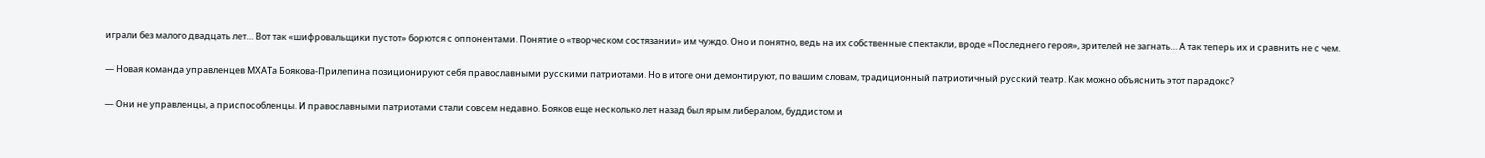играли без малого двадцать лет… Вот так «шифровальщики пустот» борются с оппонентами. Понятие о «творческом состязании» им чуждо. Оно и понятно, ведь на их собственные спектакли, вроде «Последнего героя», зрителей не загнать… А так теперь их и сравнить не с чем.

— Новая команда управленцев МХАТа Боякова-Прилепина позиционируют себя православными русскими патриотами. Но в итоге они демонтируют, по вашим словам, традиционный патриотичный русский театр. Как можно объяснить этот парадокс?

— Они не управленцы, а приспособленцы. И православными патриотами стали совсем недавно. Бояков еще несколько лет назад был ярым либералом, буддистом и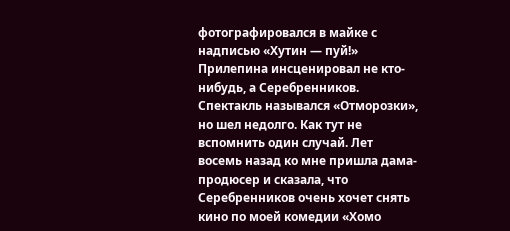фотографировался в майке с надписью «Хутин — пуй!» Прилепина инсценировал не кто-нибудь, а Серебренников. Спектакль назывался «Отморозки», но шел недолго. Как тут не вспомнить один случай. Лет восемь назад ко мне пришла дама-продюсер и сказала, что Серебренников очень хочет снять кино по моей комедии «Хомо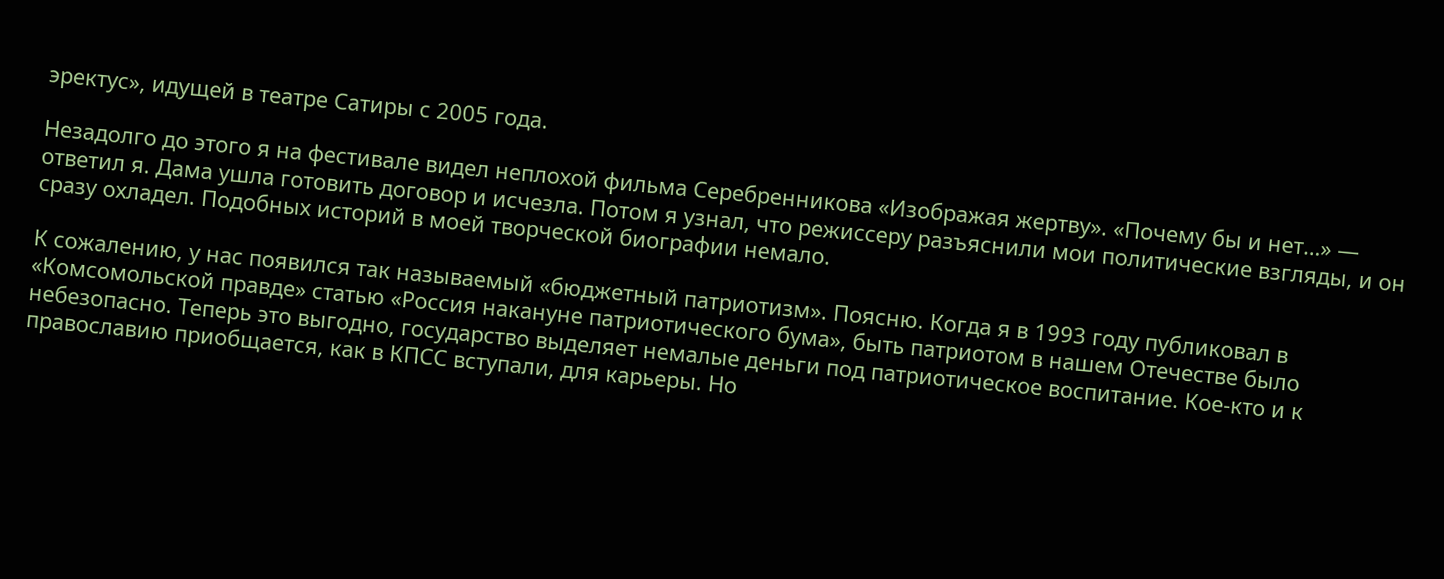эректус», идущей в театре Сатиры с 2005 года.

Незадолго до этого я на фестивале видел неплохой фильма Серебренникова «Изображая жертву». «Почему бы и нет…» — ответил я. Дама ушла готовить договор и исчезла. Потом я узнал, что режиссеру разъяснили мои политические взгляды, и он сразу охладел. Подобных историй в моей творческой биографии немало.

К сожалению, у нас появился так называемый «бюджетный патриотизм». Поясню. Когда я в 1993 году публиковал в «Комсомольской правде» статью «Россия накануне патриотического бума», быть патриотом в нашем Отечестве было небезопасно. Теперь это выгодно, государство выделяет немалые деньги под патриотическое воспитание. Кое-кто и к православию приобщается, как в КПСС вступали, для карьеры. Но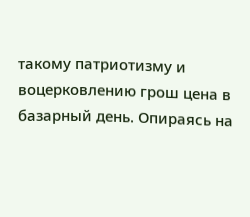такому патриотизму и воцерковлению грош цена в базарный день. Опираясь на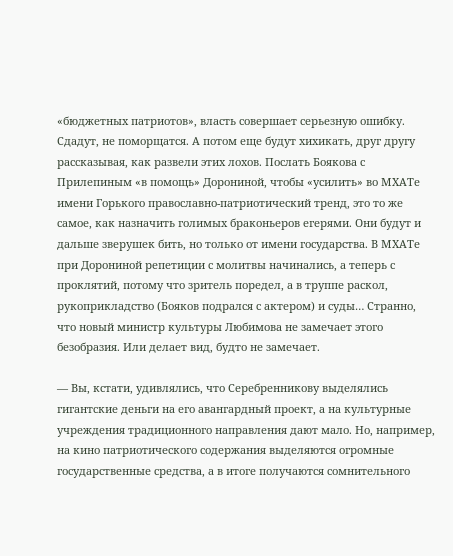«бюджетных патриотов», власть совершает серьезную ошибку. Сдадут, не поморщатся. А потом еще будут хихикать, друг другу рассказывая, как развели этих лохов. Послать Боякова с Прилепиным «в помощь» Дорониной, чтобы «усилить» во МХАТе имени Горького православно-патриотический тренд, это то же самое, как назначить голимых браконьеров егерями. Они будут и дальше зверушек бить, но только от имени государства. В МХАТе при Дорониной репетиции с молитвы начинались, а теперь с проклятий, потому что зритель поредел, а в труппе раскол, рукоприкладство (Бояков подрался с актером) и суды… Странно, что новый министр культуры Любимова не замечает этого безобразия. Или делает вид, будто не замечает.

— Вы, кстати, удивлялись, что Серебренникову выделялись гигантские деньги на его авангардный проект, а на культурные учреждения традиционного направления дают мало. Но, например, на кино патриотического содержания выделяются огромные государственные средства, а в итоге получаются сомнительного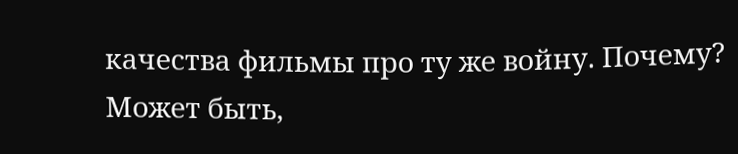качества фильмы про ту же войну. Почему? Может быть,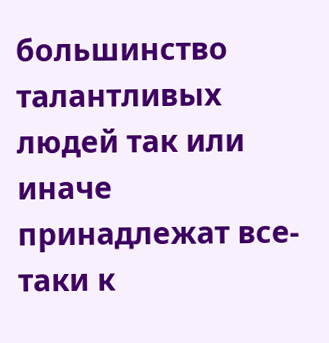большинство талантливых людей так или иначе принадлежат все-таки к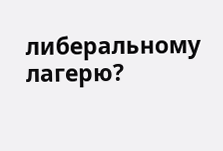либеральному лагерю?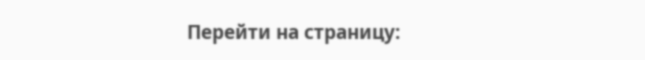Перейти на страницу: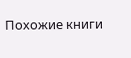Похожие книги